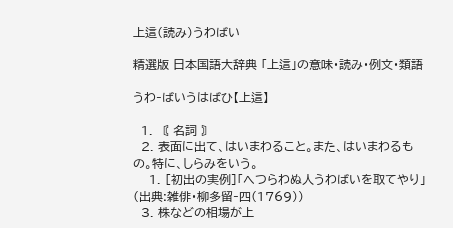上這(読み)うわばい

精選版 日本国語大辞典 「上這」の意味・読み・例文・類語

うわ‐ばいうはばひ【上這】

  1. 〘 名詞 〙
  2. 表面に出て、はいまわること。また、はいまわるもの。特に、しらみをいう。
    1. [初出の実例]「へつらわぬ人うわばいを取てやり」(出典:雑俳・柳多留‐四(1769))
  3. 株などの相場が上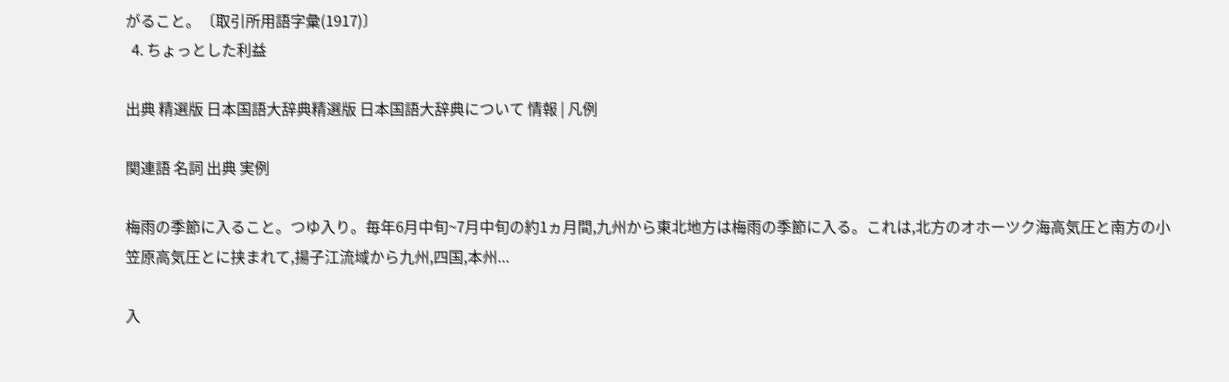がること。〔取引所用語字彙(1917)〕
  4. ちょっとした利益

出典 精選版 日本国語大辞典精選版 日本国語大辞典について 情報 | 凡例

関連語 名詞 出典 実例

梅雨の季節に入ること。つゆ入り。毎年6月中旬~7月中旬の約1ヵ月間,九州から東北地方は梅雨の季節に入る。これは,北方のオホーツク海高気圧と南方の小笠原高気圧とに挟まれて,揚子江流域から九州,四国,本州...

入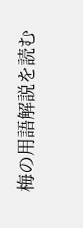梅の用語解説を読む